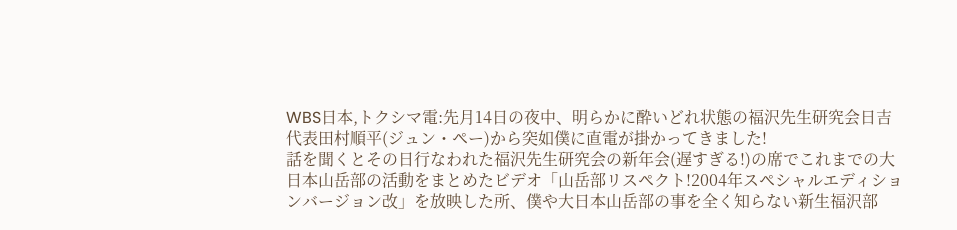WBS日本,トクシマ電:先月14日の夜中、明らかに酔いどれ状態の福沢先生研究会日吉代表田村順平(ジュン・ペー)から突如僕に直電が掛かってきました!
話を聞くとその日行なわれた福沢先生研究会の新年会(遅すぎる!)の席でこれまでの大日本山岳部の活動をまとめたビデオ「山岳部リスペクト!2004年スペシャルエディションバージョン改」を放映した所、僕や大日本山岳部の事を全く知らない新生福沢部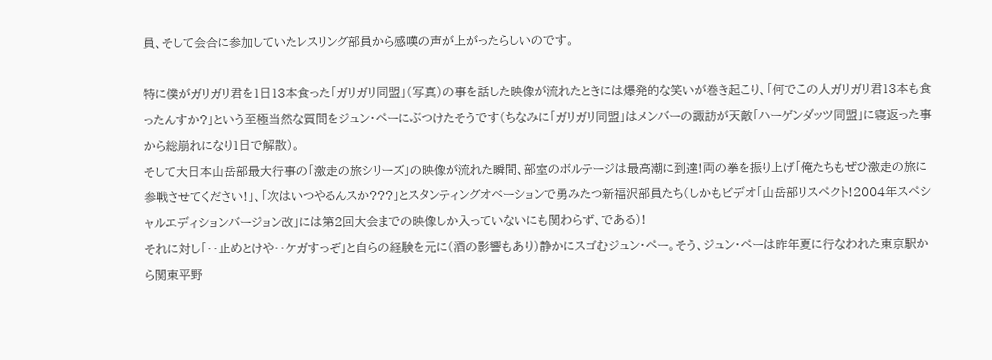員、そして会合に参加していたレスリング部員から感嘆の声が上がったらしいのです。

特に僕がガリガリ君を1日13本食った「ガリガリ同盟」(写真)の事を話した映像が流れたときには爆発的な笑いが巻き起こり、「何でこの人ガリガリ君13本も食ったんすか?」という至極当然な質問をジュン・ペーにぶつけたそうです(ちなみに「ガリガリ同盟」はメンバーの諏訪が天敵「ハーゲンダッツ同盟」に寝返った事から総崩れになり1日で解散)。
そして大日本山岳部最大行事の「激走の旅シリーズ」の映像が流れた瞬間、部室のボルテージは最高潮に到達!両の拳を振り上げ「俺たちもぜひ激走の旅に参戦させてください!」、「次はいつやるんスか???」とスタンティングオベーションで勇みたつ新福沢部員たち(しかもビデオ「山岳部リスペクト!2004年スペシャルエディションバージョン改」には第2回大会までの映像しか入っていないにも関わらず、である)!
それに対し「‥止めとけや‥ケガすっぞ」と自らの経験を元に(酒の影響もあり)静かにスゴむジュン・ペー。そう、ジュン・ペーは昨年夏に行なわれた東京駅から関東平野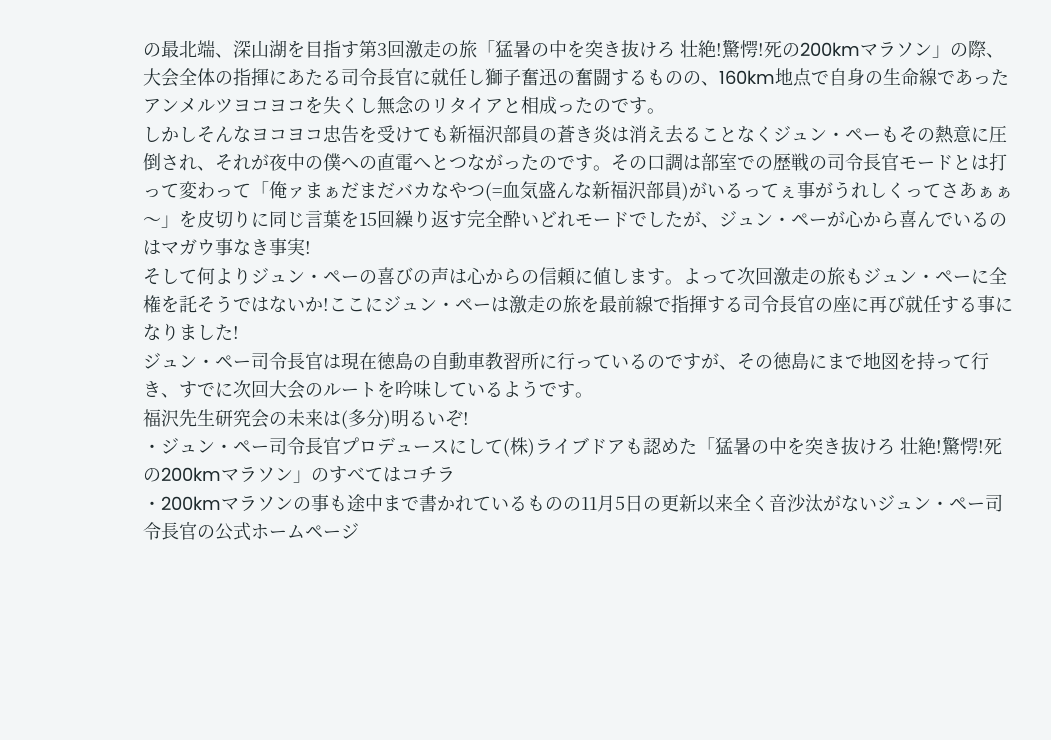の最北端、深山湖を目指す第3回激走の旅「猛暑の中を突き抜けろ 壮絶!驚愕!死の200kmマラソン」の際、大会全体の指揮にあたる司令長官に就任し獅子奮迅の奮闘するものの、160km地点で自身の生命線であったアンメルツヨコヨコを失くし無念のリタイアと相成ったのです。
しかしそんなヨコヨコ忠告を受けても新福沢部員の蒼き炎は消え去ることなくジュン・ペーもその熱意に圧倒され、それが夜中の僕への直電へとつながったのです。その口調は部室での歴戦の司令長官モードとは打って変わって「俺ァまぁだまだバカなやつ(=血気盛んな新福沢部員)がいるってぇ事がうれしくってさあぁぁ〜」を皮切りに同じ言葉を15回繰り返す完全酔いどれモードでしたが、ジュン・ペーが心から喜んでいるのはマガウ事なき事実!
そして何よりジュン・ペーの喜びの声は心からの信頼に値します。よって次回激走の旅もジュン・ペーに全権を託そうではないか!ここにジュン・ペーは激走の旅を最前線で指揮する司令長官の座に再び就任する事になりました!
ジュン・ペー司令長官は現在徳島の自動車教習所に行っているのですが、その徳島にまで地図を持って行き、すでに次回大会のルートを吟味しているようです。
福沢先生研究会の未来は(多分)明るいぞ!
・ジュン・ペー司令長官プロデュースにして(株)ライブドアも認めた「猛暑の中を突き抜けろ 壮絶!驚愕!死の200kmマラソン」のすべてはコチラ
・200kmマラソンの事も途中まで書かれているものの11月5日の更新以来全く音沙汰がないジュン・ペー司令長官の公式ホームページ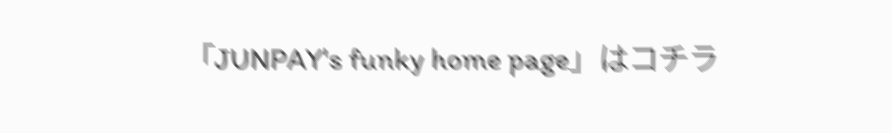「JUNPAY's funky home page」はコチラ